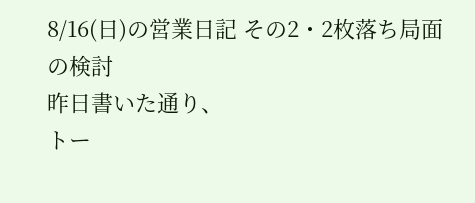8/16(日)の営業日記 その2・2枚落ち局面の検討
昨日書いた通り、
トー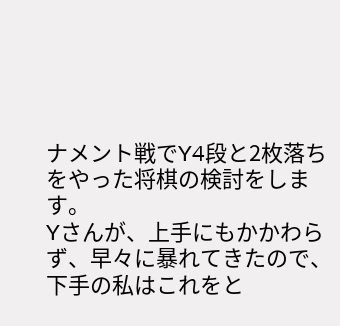ナメント戦でY4段と2枚落ちをやった将棋の検討をします。
Yさんが、上手にもかかわらず、早々に暴れてきたので、下手の私はこれをと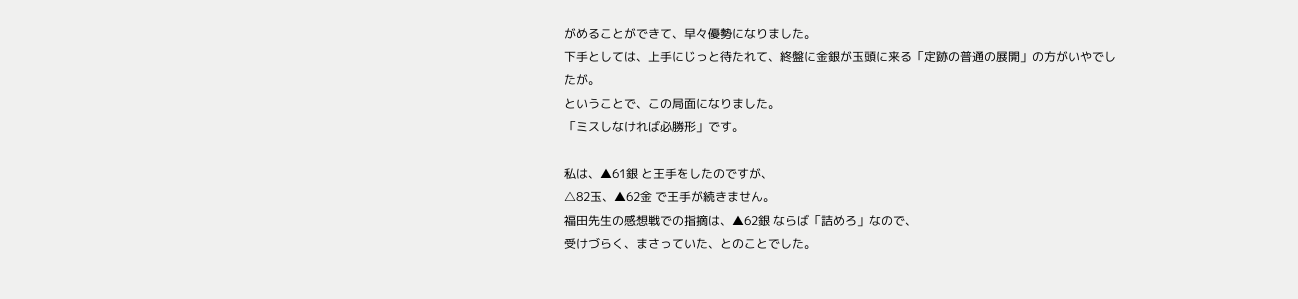がめることができて、早々優勢になりました。
下手としては、上手にじっと待たれて、終盤に金銀が玉頭に来る「定跡の普通の展開」の方がいやでしたが。
ということで、この局面になりました。
「ミスしなければ必勝形」です。

私は、▲61銀 と王手をしたのですが、
△82玉、▲62金 で王手が続きません。
福田先生の感想戦での指摘は、▲62銀 ならば「詰めろ」なので、
受けづらく、まさっていた、とのことでした。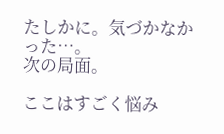たしかに。気づかなかった…。
次の局面。

ここはすごく悩み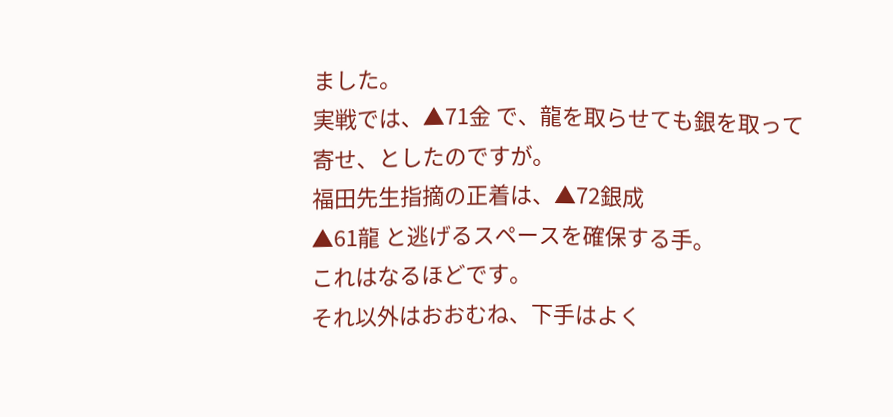ました。
実戦では、▲71金 で、龍を取らせても銀を取って寄せ、としたのですが。
福田先生指摘の正着は、▲72銀成
▲61龍 と逃げるスペースを確保する手。
これはなるほどです。
それ以外はおおむね、下手はよく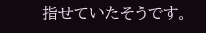指せていたそうです。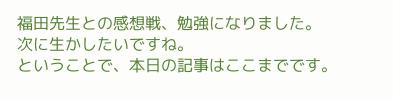福田先生との感想戦、勉強になりました。
次に生かしたいですね。
ということで、本日の記事はここまでです。